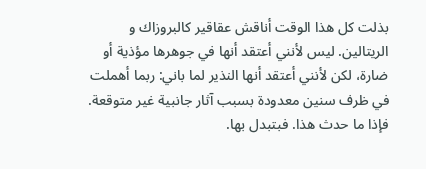بذلت كل هذا الوقت أناقش عقاقير كالبروزاك و الريتالين. ليس لأنني أعتقد أنها في جوهرها مؤذية أو ضارة، لكن لأنني أعتقد أنها النذير لما باني: ربما أهملت في ظرف سنين معدودة بسبب آثار جانبية غير متوقعة. فإذا ما حدث هذا. فبتبدل بها.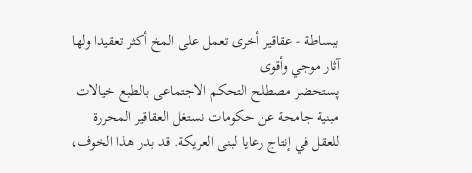ببساطة - عقاقير أخرى تعمل على المخ أكثر تعقيدا ولها آثار موجي وأقوى
پستحضر مصطلح التحكم الاجتماعى بالطبع خيالات مبنية جامحة عن حكومات نستغل العقاقير المحررة للعقل في إنتاج رعايا لبنى العريكة. قد بدر هذا الخوف،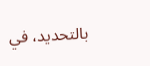بالتحديد، في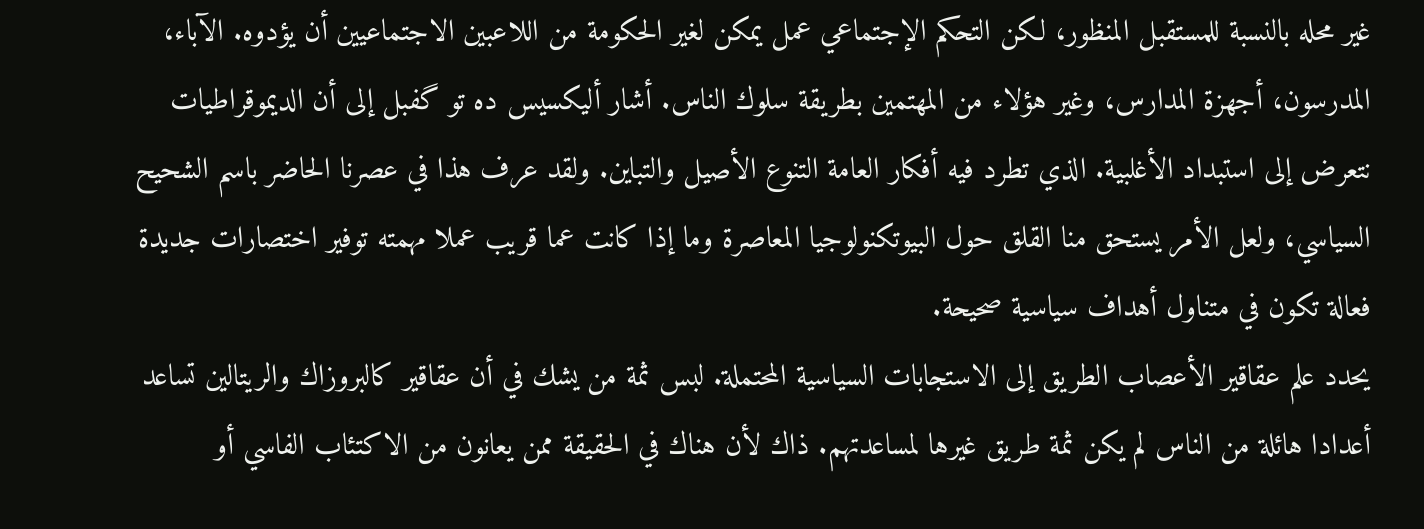غير محله بالنسبة للمستقبل المنظور، لكن التحكم الإجتماعي عمل يمكن لغير الحكومة من اللاعبين الاجتماعيين أن يؤدوه. الآباء، المدرسون، أجهزة المدارس، وغير هؤلاء من المهتمين بطريقة سلوك الناس. أشار أليكسيس ده تو گفبل إلى أن الديموقراطيات نتعرض إلى استبداد الأغلبية. الذي تطرد فيه أفكار العامة التنوع الأصيل والتباين. ولقد عرف هذا في عصرنا الحاضر باسم الشحيح السياسي، ولعل الأمر يستحق منا القلق حول البيوتكنولوجيا المعاصرة وما إذا كانت عما قريب عملا مهمته توفير اختصارات جديدة فعالة تكون في متناول أهداف سياسية صحيحة.
يحدد علم عقاقير الأعصاب الطريق إلى الاستجابات السياسية المحتملة. لبس ثمة من يشك في أن عقاقير كالبروزاك والريتالين تساعد أعدادا هائلة من الناس لم يكن ثمة طريق غيرها لمساعدتهم. ذاك لأن هناك في الحقيقة ممن يعانون من الاكتئاب الفاسي أو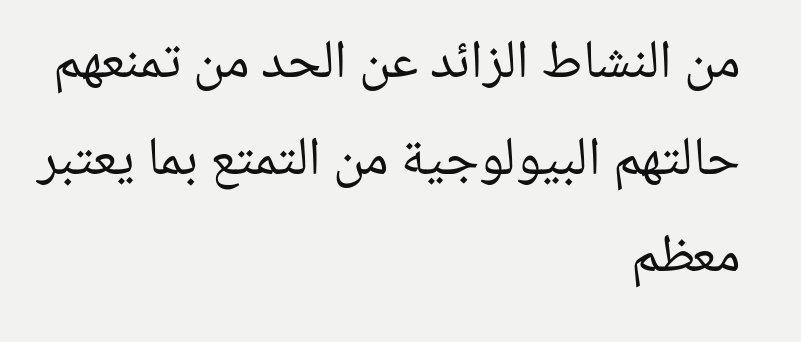من النشاط الزائد عن الحد من تمنعهم حالتهم البيولوجية من التمتع بما يعتبر معظم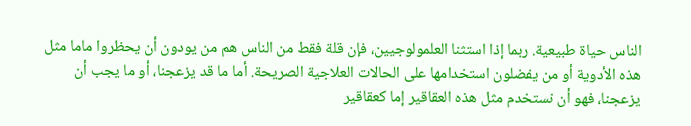الناس حياة طبيعية. ربما إذا استثنا العلمولوجيين، فإن قلة فقط من الناس هم من يودون أن يحظروا ماما مثل هذه الأدوية أو من يفضلون استخدامها على الحالات العلاجية الصريحة. أما ما قد يزعجنا، أو ما يجب أن يزعجنا، فهو أن نستخدم مثل هذه العقاقير إما كعقاقير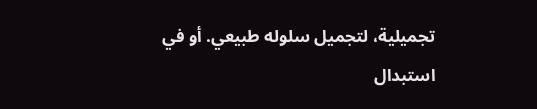تجميلية، لتجميل سلوله طبيعي. أو في استبدال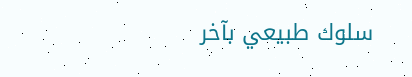سلوك طبيعي بآخر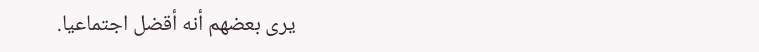يرى بعضهم أنه أقضل اجتماعيا.